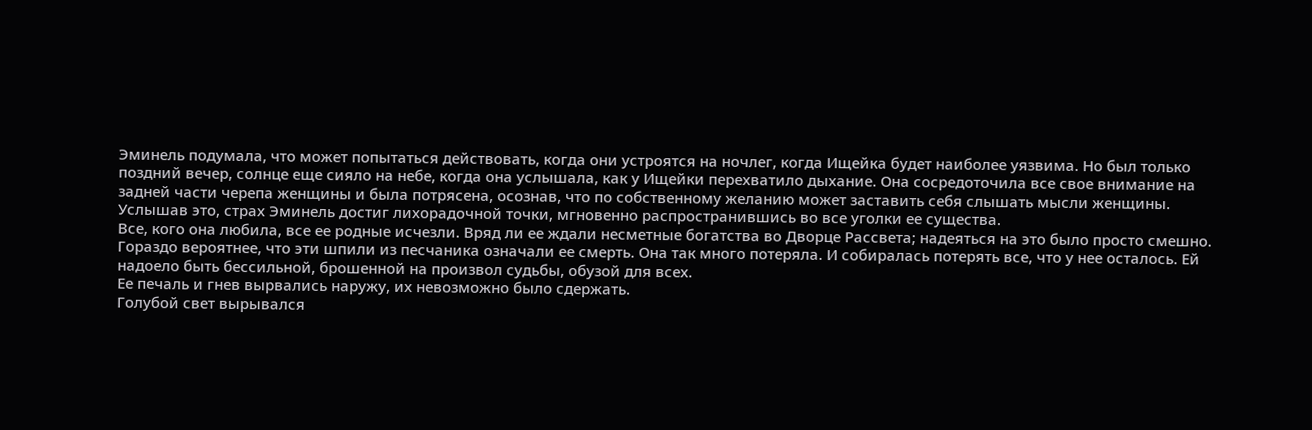Эминель подумала, что может попытаться действовать, когда они устроятся на ночлег, когда Ищейка будет наиболее уязвима. Но был только поздний вечер, солнце еще сияло на небе, когда она услышала, как у Ищейки перехватило дыхание. Она сосредоточила все свое внимание на задней части черепа женщины и была потрясена, осознав, что по собственному желанию может заставить себя слышать мысли женщины.
Услышав это, страх Эминель достиг лихорадочной точки, мгновенно распространившись во все уголки ее существа.
Все, кого она любила, все ее родные исчезли. Вряд ли ее ждали несметные богатства во Дворце Рассвета; надеяться на это было просто смешно. Гораздо вероятнее, что эти шпили из песчаника означали ее смерть. Она так много потеряла. И собиралась потерять все, что у нее осталось. Ей надоело быть бессильной, брошенной на произвол судьбы, обузой для всех.
Ее печаль и гнев вырвались наружу, их невозможно было сдержать.
Голубой свет вырывался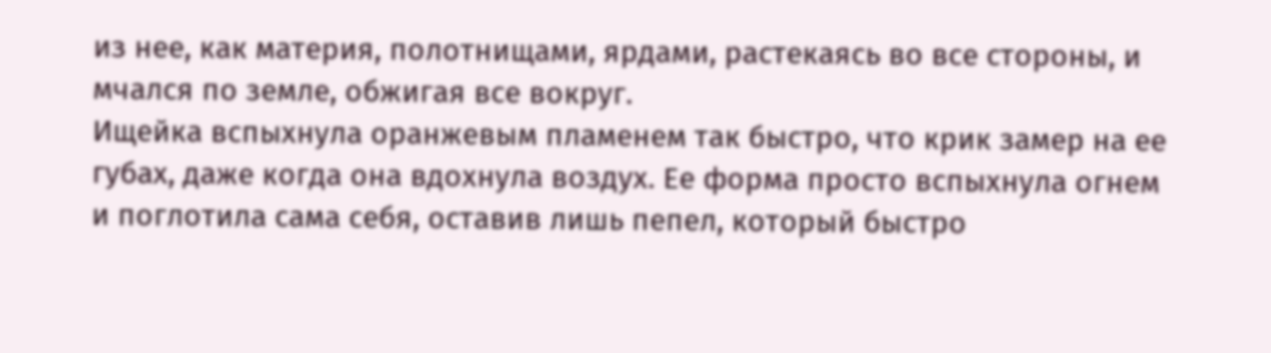из нее, как материя, полотнищами, ярдами, растекаясь во все стороны, и мчался по земле, обжигая все вокруг.
Ищейка вспыхнула оранжевым пламенем так быстро, что крик замер на ее губах, даже когда она вдохнула воздух. Ее форма просто вспыхнула огнем и поглотила сама себя, оставив лишь пепел, который быстро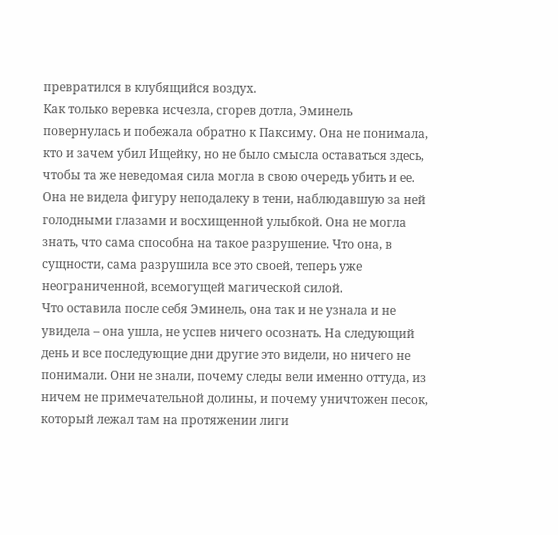превратился в клубящийся воздух.
Как только веревка исчезла, сгорев дотла, Эминель повернулась и побежала обратно к Паксиму. Она не понимала, кто и зачем убил Ищейку, но не было смысла оставаться здесь, чтобы та же неведомая сила могла в свою очередь убить и ее. Она не видела фигуру неподалеку в тени, наблюдавшую за ней голодными глазами и восхищенной улыбкой. Она не могла знать, что сама способна на такое разрушение. Что она, в сущности, сама разрушила все это своей, теперь уже неограниченной, всемогущей магической силой.
Что оставила после себя Эминель, она так и не узнала и не увидела – она ушла, не успев ничего осознать. На следующий день и все последующие дни другие это видели, но ничего не понимали. Они не знали, почему следы вели именно оттуда, из ничем не примечательной долины, и почему уничтожен песок, который лежал там на протяжении лиги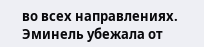во всех направлениях.
Эминель убежала от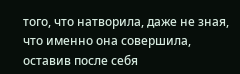того, что натворила, даже не зная, что именно она совершила, оставив после себя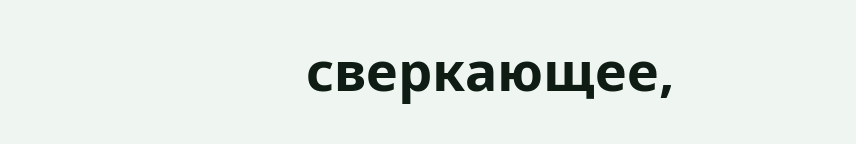сверкающее,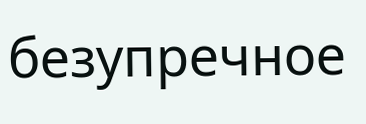безупречное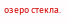озеро стекла.